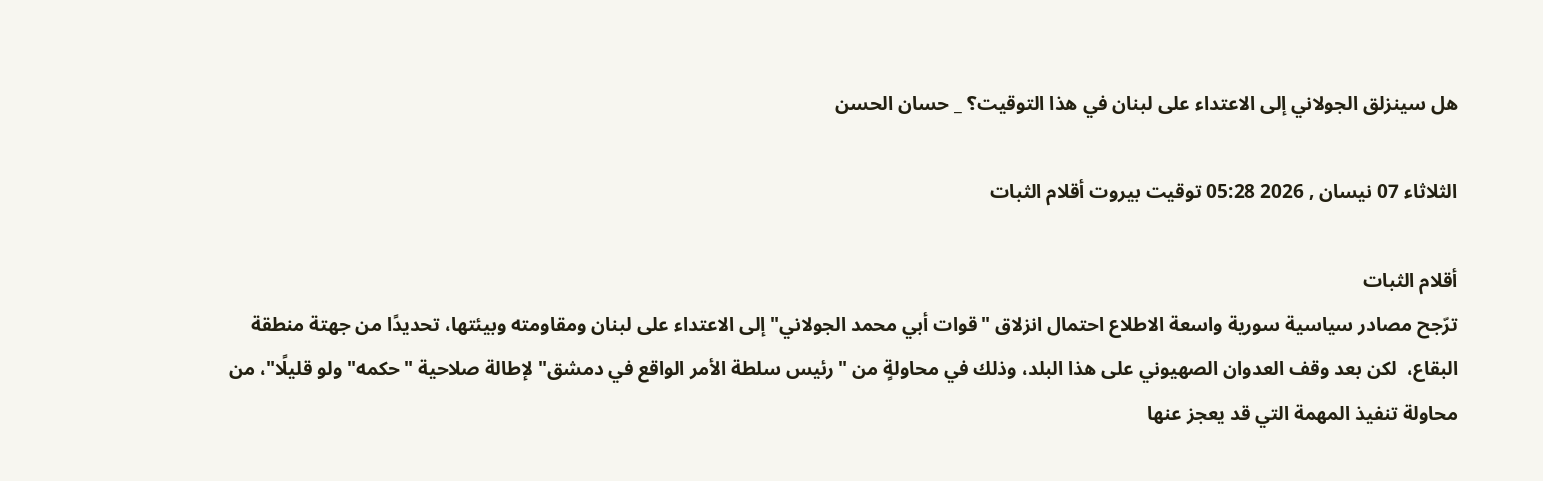هل سينزلق الجولاني إلى الاعتداء على لبنان في هذا التوقيت؟ _ حسان الحسن

الثلاثاء 07 نيسان , 2026 05:28 توقيت بيروت أقلام الثبات

أقلام الثبات
ترّجح مصادر سياسية سورية واسعة الاطلاع احتمال انزلاق "قوات أبي محمد الجولاني" إلى الاعتداء على لبنان ومقاومته وبيئتها، تحديدًا من جهتة منطقة البقاع،  لكن بعد وقف العدوان الصهيوني على هذا البلد، وذلك في محاولةٍ من "رئيس سلطة الأمر الواقع في دمشق" لإطالة صلاحية "حكمه" ولو قليلًا"، من محاولة تنفيذ المهمة التي قد يعجز عنها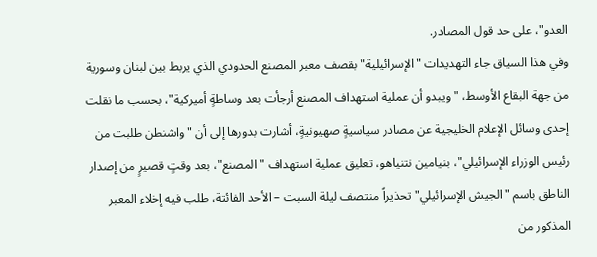العدو"، على حد قول المصادر.
وفي هذا السياق جاء التهديدات "الإسرائيلية" بقصف معبر المصنع الحدودي الذي يربط بين لبنان وسورية من جهة البقاع الأوسط، "ويبدو أن عملية استهداف المصنع أرجأت بعد وساطةٍ أميركية"، بحسب ما نقلت إحدى وسائل الإعلام الخليجية عن مصادر سياسيةٍ صهيونيةٍ، أشارت بدورها إلى أن "واشنطن طلبت من رئيس الوزراء الإسرائيلي"، بنيامين نتنياهو، تعليق عملية استهداف "المصنع"، بعد وقتٍ قصيرٍ من إصدار الناطق باسم "الجيش الإسرائيلي" تحذيراً منتصف ليلة السبت – الأحد الفائتة، طلب فيه إخلاء المعبر المذكور من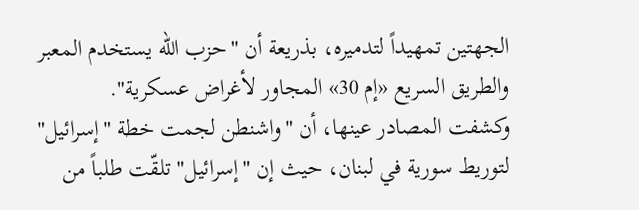الجهتين تمهيداً لتدميره، بذريعة أن "حزب الله يستخدم المعبر والطريق السريع «إم 30» المجاور لأغراض عسكرية".
وكشفت المصادر عينها، أن "واشنطن لجمت خطة "إسرائيل" لتوريط سورية في لبنان، حيث إن "إسرائيل" تلقّت طلباً من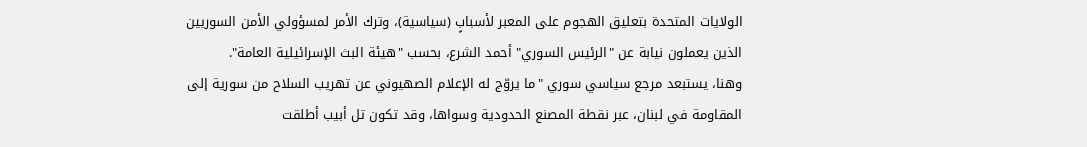الولايات المتحدة بتعليق الهجوم على المعبر لأسبابٍ (سياسية)، وترك الأمر لمسؤولي الأمن السوريين الذين يعملون نيابة عن "الرئيس السوري" أحمد الشرع، بحسب "هيئة البث الإسرائيلية العامة".
وهنا، يستبعد مرجع سياسي سوري "ما يروّج له الإعلام الصهيوني عن تهريب السلاح من سورية إلى المقاومة في لبنان، عبر نقطة المصنع الحدودية وسواها، وقد تكون تل أبيب أطلقت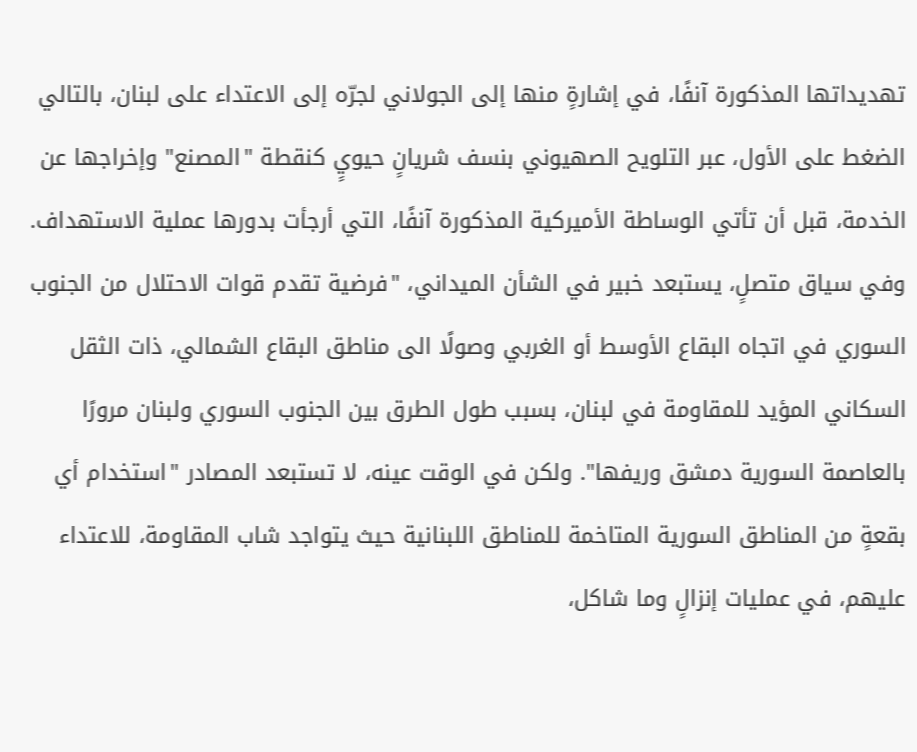تهديداتها المذكورة آنفًا، في إشارةٍ منها إلى الجولاني لجرّه إلى الاعتداء على لبنان، بالتالي الضغط على الأول، عبر التلويح الصهيوني بنسف شريانٍ حيويٍ كنقطة "المصنع" وإخراجها عن الخدمة، قبل أن تأتي الوساطة الأميركية المذكورة آنفًا، التي أرجأت بدورها عملية الاستهداف.
وفي سياق متصلٍ، يستبعد خبير في الشأن الميداني، "فرضية تقدم قوات الاحتلال من الجنوب السوري في اتجاه البقاع الأوسط أو الغربي وصولًا الى مناطق البقاع الشمالي، ذات الثقل السكاني المؤيد للمقاومة في لبنان، بسبب طول الطرق بين الجنوب السوري ولبنان مرورًا بالعاصمة السورية دمشق وريفها". ولكن في الوقت عينه، لا تستبعد المصادر "استخدام أي بقعةٍ من المناطق السورية المتاخمة للمناطق اللبنانية حيث يتواجد شاب المقاومة، للاعتداء عليهم، في عمليات إنزالٍ وما شاكل،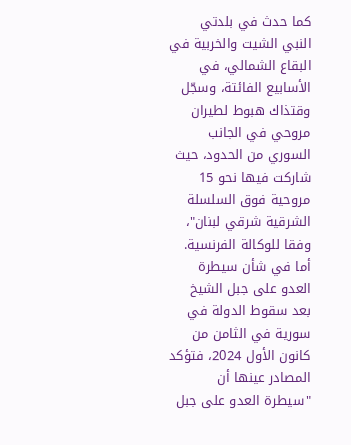كما حدث في بلدتي النبي الشيت والخربية في البقاع الشمالي، في الأسابيع الفائتة، وسجّل وقتذاك هبوط لطيران مروحي في الجانب السوري من الحدود، حيث شاركت فيها نحو 15 مروحية فوق السلسلة الشرقية شرقي لبنان"، وفقا للوكالة الفرنسية.
أما في شأن سيطرة العدو على جبل الشيخ بعد سقوط الدولة في سورية في الثامن من كانون الأول 2024، فتؤكد المصادر عينها أن "سيطرة العدو على جبل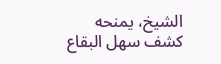الشيخ، يمنحه كشف سهل البقاع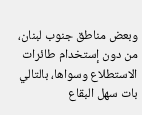وبعض مناطق جنوب لبنان، من دون إستخدام طائرات الاستطلاع وسواها، بالتالي بات سهل البقاع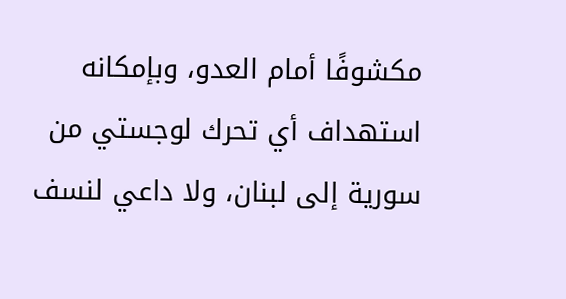مكشوفًا أمام العدو، وبإمكانه استهداف أي تحرك لوجستي من سورية إلى لبنان، ولا داعي لنسف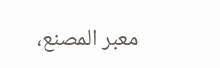معبر المصنع،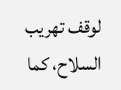لوقف تهريب السلاح، كما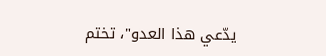يدّعي هذا العدو"، تختم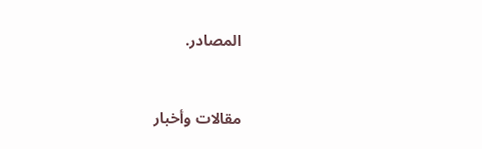المصادر.


مقالات وأخبار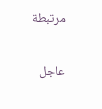مرتبطة

عاجل